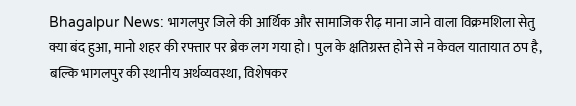Bhagalpur News: भागलपुर जिले की आर्थिक और सामाजिक रीढ़ माना जाने वाला विक्रमशिला सेतु क्या बंद हुआ, मानो शहर की रफ्तार पर ब्रेक लग गया हो। पुल के क्षतिग्रस्त होने से न केवल यातायात ठप है, बल्कि भागलपुर की स्थानीय अर्थव्यवस्था, विशेषकर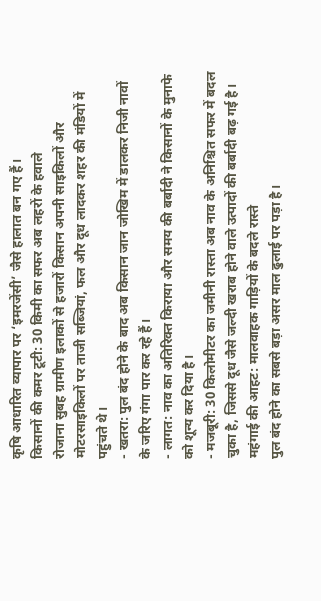कृषि आधारित व्यापार पर ‘इमरजेंसी’ जैसे हालात बन गए हैं।
किसानों की कमर टूटी: 30 किमी का सफर अब लहरों के हवाले
रोजाना सुबह ग्रामीण इलाकों से हजारों किसान अपनी साइकिलों और मोटरसाइकिलों पर ताजी सब्जियां, फल और दूध लादकर शहर की मंडियों में पहुंचते थे।
- खतरा: पुल बंद होने के बाद अब किसान जान जोखिम में डालकर निजी नावों के जरिए गंगा पार कर रहे हैं।
- लागत: नाव का अतिरिक्त किराया और समय की बर्बादी ने किसानों के मुनाफे को शून्य कर दिया है।
- मजबूरी: 30 किलोमीटर का जमीनी रास्ता अब नाव के अनिश्चित सफर में बदल चुका है, जिससे दूध जैसे जल्दी खराब होने वाले उत्पादों की बर्बादी बढ़ गई है।
महंगाई की आहट: मालवाहक गाड़ियों के बदले रास्ते
पुल बंद होने का सबसे बड़ा असर माल ढुलाई पर पड़ा है।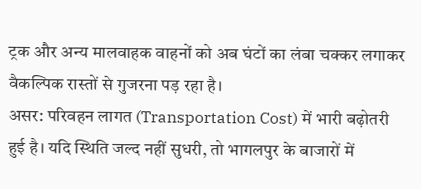ट्रक और अन्य मालवाहक वाहनों को अब घंटों का लंबा चक्कर लगाकर वैकल्पिक रास्तों से गुजरना पड़ रहा है।
असर: परिवहन लागत (Transportation Cost) में भारी बढ़ोतरी हुई है। यदि स्थिति जल्द नहीं सुधरी, तो भागलपुर के बाजारों में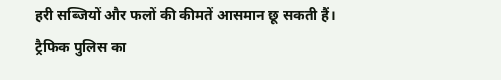हरी सब्जियों और फलों की कीमतें आसमान छू सकती हैं।
ट्रैफिक पुलिस का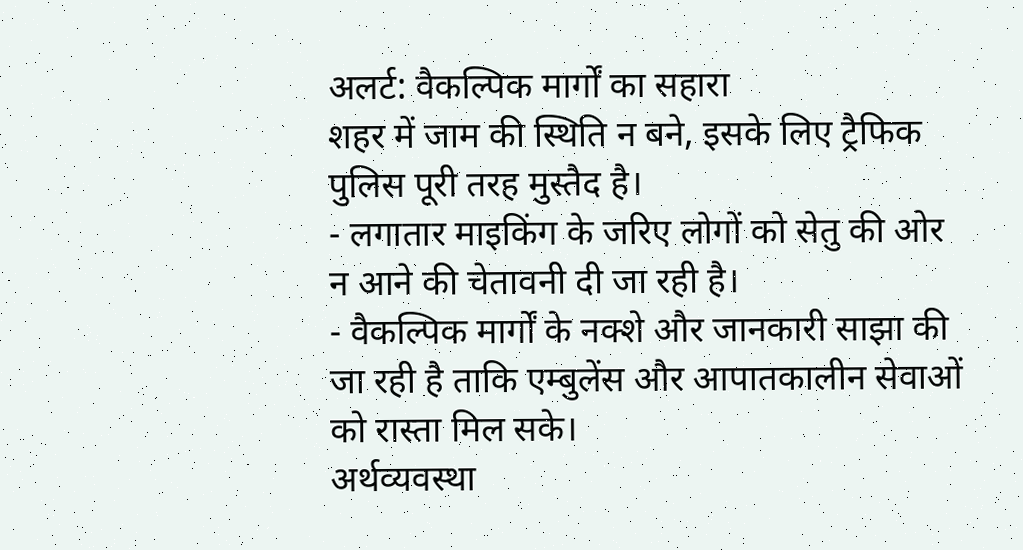अलर्ट: वैकल्पिक मार्गों का सहारा
शहर में जाम की स्थिति न बने, इसके लिए ट्रैफिक पुलिस पूरी तरह मुस्तैद है।
- लगातार माइकिंग के जरिए लोगों को सेतु की ओर न आने की चेतावनी दी जा रही है।
- वैकल्पिक मार्गों के नक्शे और जानकारी साझा की जा रही है ताकि एम्बुलेंस और आपातकालीन सेवाओं को रास्ता मिल सके।
अर्थव्यवस्था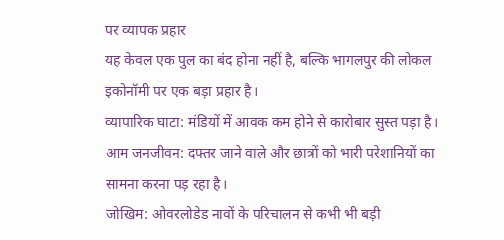पर व्यापक प्रहार
यह केवल एक पुल का बंद होना नहीं है, बल्कि भागलपुर की लोकल इकोनॉमी पर एक बड़ा प्रहार है।
व्यापारिक घाटा: मंडियों में आवक कम होने से कारोबार सुस्त पड़ा है।
आम जनजीवन: दफ्तर जाने वाले और छात्रों को भारी परेशानियों का सामना करना पड़ रहा है।
जोखिम: ओवरलोडेड नावों के परिचालन से कभी भी बड़ी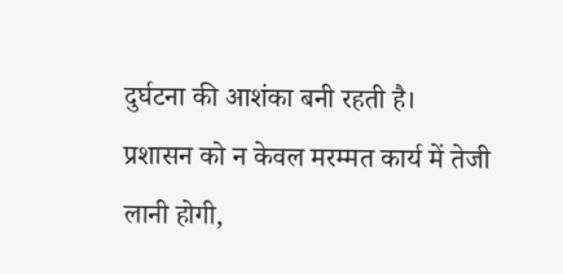दुर्घटना की आशंका बनी रहती है।
प्रशासन को न केवल मरम्मत कार्य में तेजी लानी होगी,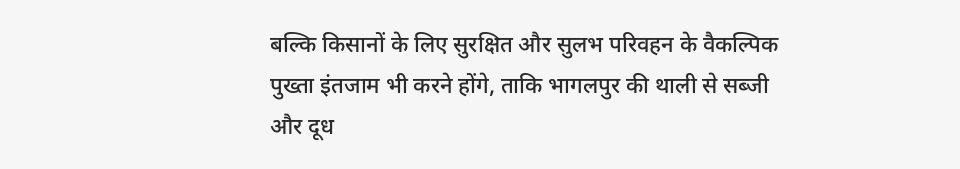बल्कि किसानों के लिए सुरक्षित और सुलभ परिवहन के वैकल्पिक पुख्ता इंतजाम भी करने होंगे, ताकि भागलपुर की थाली से सब्जी और दूध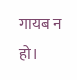गायब न हो।